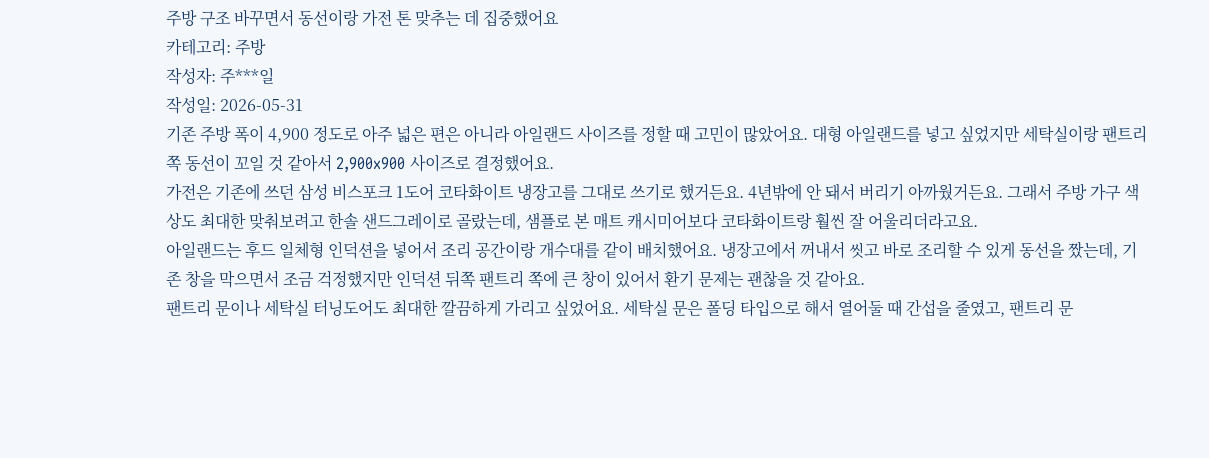주방 구조 바꾸면서 동선이랑 가전 톤 맞추는 데 집중했어요
카테고리: 주방
작성자: 주***일
작성일: 2026-05-31
기존 주방 폭이 4,900 정도로 아주 넓은 편은 아니라 아일랜드 사이즈를 정할 때 고민이 많았어요. 대형 아일랜드를 넣고 싶었지만 세탁실이랑 팬트리 쪽 동선이 꼬일 것 같아서 2,900x900 사이즈로 결정했어요.
가전은 기존에 쓰던 삼성 비스포크 1도어 코타화이트 냉장고를 그대로 쓰기로 했거든요. 4년밖에 안 돼서 버리기 아까웠거든요. 그래서 주방 가구 색상도 최대한 맞춰보려고 한솔 샌드그레이로 골랐는데, 샘플로 본 매트 캐시미어보다 코타화이트랑 훨씬 잘 어울리더라고요.
아일랜드는 후드 일체형 인덕션을 넣어서 조리 공간이랑 개수대를 같이 배치했어요. 냉장고에서 꺼내서 씻고 바로 조리할 수 있게 동선을 짰는데, 기존 창을 막으면서 조금 걱정했지만 인덕션 뒤쪽 팬트리 쪽에 큰 창이 있어서 환기 문제는 괜찮을 것 같아요.
팬트리 문이나 세탁실 터닝도어도 최대한 깔끔하게 가리고 싶었어요. 세탁실 문은 폴딩 타입으로 해서 열어둘 때 간섭을 줄였고, 팬트리 문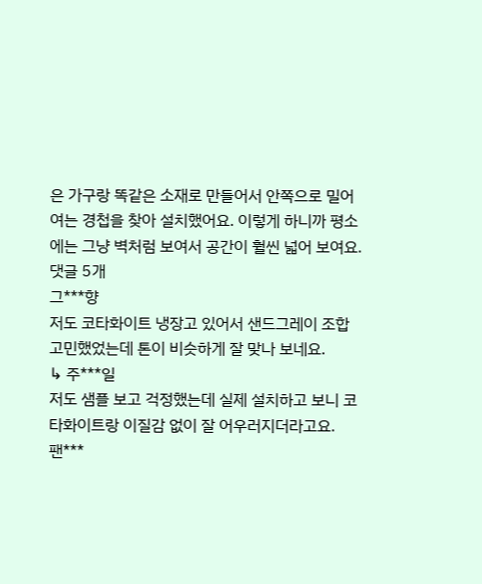은 가구랑 똑같은 소재로 만들어서 안쪽으로 밀어 여는 경첩을 찾아 설치했어요. 이렇게 하니까 평소에는 그냥 벽처럼 보여서 공간이 훨씬 넓어 보여요.
댓글 5개
그***향
저도 코타화이트 냉장고 있어서 샌드그레이 조합 고민했었는데 톤이 비슷하게 잘 맞나 보네요.
↳ 주***일
저도 샘플 보고 걱정했는데 실제 설치하고 보니 코타화이트랑 이질감 없이 잘 어우러지더라고요.
팬***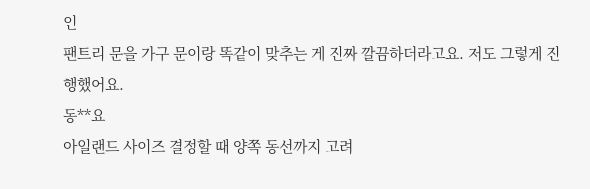인
팬트리 문을 가구 문이랑 똑같이 맞추는 게 진짜 깔끔하더라고요. 저도 그렇게 진행했어요.
동**요
아일랜드 사이즈 결정할 때 양쪽 동선까지 고려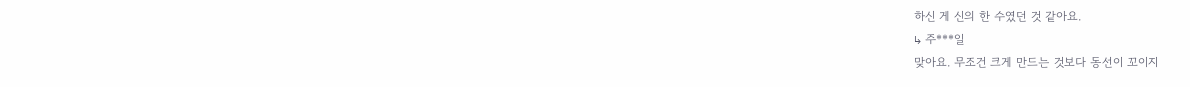하신 게 신의 한 수였던 것 같아요.
↳ 주***일
맞아요. 무조건 크게 만드는 것보다 동선이 꼬이지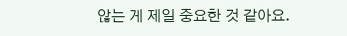않는 게 제일 중요한 것 같아요.